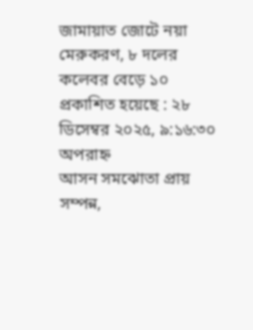জামায়াত জোটে নয়া মেরুকরণ, ৮ দলের কলেবর বেড়ে ১০
প্রকাশিত হয়েছে : ২৮ ডিসেম্বর ২০২৫, ৯:১৬:৩০ অপরাহ্ন
আসন সমঝোতা প্রায় সম্পন্ন,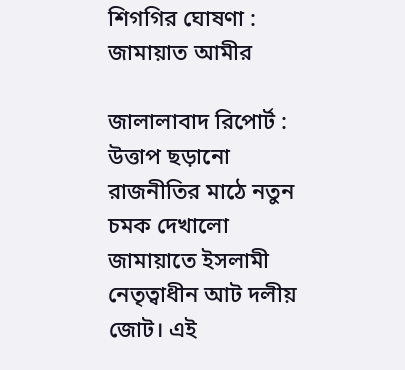শিগগির ঘোষণা : জামায়াত আমীর

জালালাবাদ রিপোর্ট : উত্তাপ ছড়ানো রাজনীতির মাঠে নতুন চমক দেখালো জামায়াতে ইসলামী নেতৃত্বাধীন আট দলীয় জোট। এই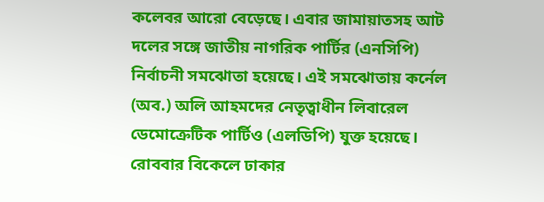কলেবর আরো বেড়েছে। এবার জামায়াতসহ আট দলের সঙ্গে জাতীয় নাগরিক পার্টির (এনসিপি) নির্বাচনী সমঝোতা হয়েছে। এই সমঝোতায় কর্নেল (অব.) অলি আহমদের নেতৃত্বাধীন লিবারেল ডেমোক্রেটিক পার্টিও (এলডিপি) যুক্ত হয়েছে। রোববার বিকেলে ঢাকার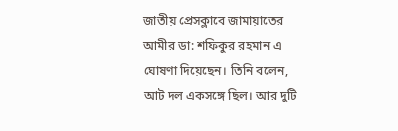জাতীয় প্রেসক্লাবে জামায়াতের আমীর ডা: শফিকুর রহমান এ ঘোষণা দিয়েছেন। তিনি বলেন, আট দল একসঙ্গে ছিল। আর দুটি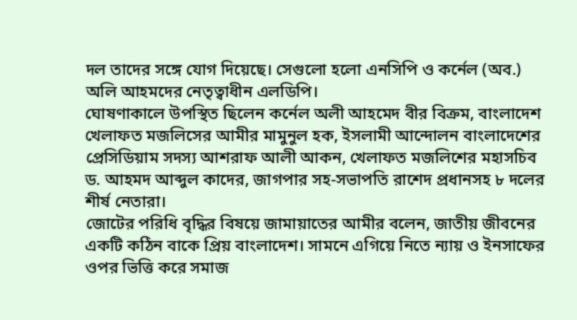দল তাদের সঙ্গে যোগ দিয়েছে। সেগুলো হলো এনসিপি ও কর্নেল (অব.) অলি আহমদের নেতৃত্বাধীন এলডিপি।
ঘোষণাকালে উপস্থিত ছিলেন কর্নেল অলী আহমেদ বীর বিক্রম, বাংলাদেশ খেলাফত মজলিসের আমীর মামুনুল হক, ইসলামী আন্দোলন বাংলাদেশের প্রেসিডিয়াম সদস্য আশরাফ আলী আকন, খেলাফত মজলিশের মহাসচিব ড. আহমদ আব্দুল কাদের, জাগপার সহ-সভাপতি রাশেদ প্রধানসহ ৮ দলের শীর্ষ নেতারা।
জোটের পরিধি বৃদ্ধির বিষয়ে জামায়াতের আমীর বলেন, জাতীয় জীবনের একটি কঠিন বাকে প্রিয় বাংলাদেশ। সামনে এগিয়ে নিতে ন্যায় ও ইনসাফের ওপর ভিত্তি করে সমাজ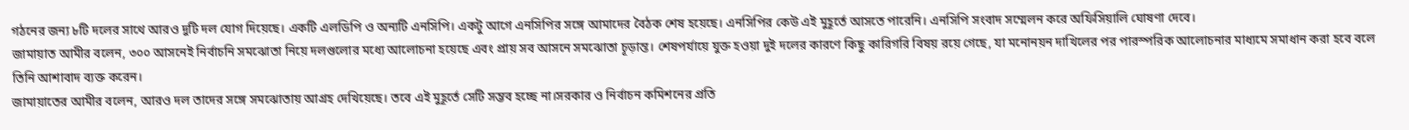গঠনের জন্য ৮টি দলের সাথে আরও দুটি দল যোগ দিয়েছে। একটি এলডিপি ও অন্যটি এনসিপি। একটু আগে এনসিপির সঙ্গে আমাদের বৈঠক শেষ হয়েছে। এনসিপির কেউ এই মুহূর্তে আসতে পারেনি। এনসিপি সংবাদ সম্মেলন করে অফিসিয়ালি ঘোষণা দেবে।
জামায়াত আমীর বলেন, ৩০০ আসনেই নির্বাচনি সমঝোতা নিয়ে দলগুলোর মধ্যে আলোচনা হয়েছে এবং প্রায় সব আসনে সমঝোতা চূড়ান্ত। শেষপর্যায়ে যুক্ত হওয়া দুই দলের কারণে কিছু কারিগরি বিষয় রয়ে গেছে, যা মনোনয়ন দাখিলের পর পারস্পরিক আলোচনার মাধ্যমে সমাধান করা হবে বলে তিনি আশাবাদ ব্যক্ত করেন।
জামায়াতের আমীর বলেন, আরও দল তাদের সঙ্গে সমঝোতায় আগ্রহ দেখিয়েছে। তবে এই মুহূর্তে সেটি সম্ভব হচ্ছে না।সরকার ও নির্বাচন কমিশনের প্রতি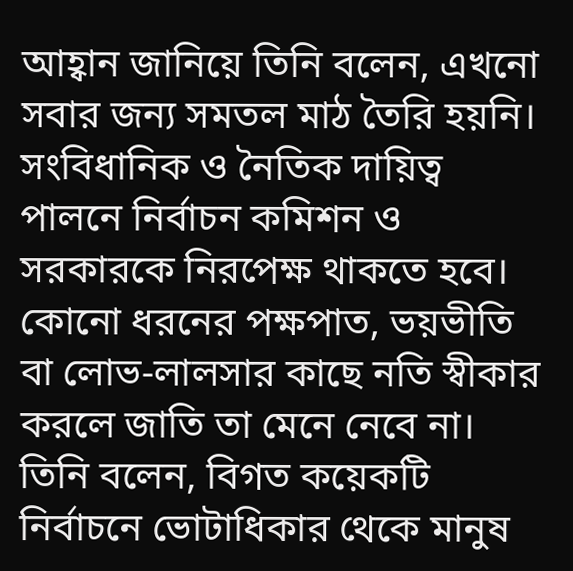আহ্বান জানিয়ে তিনি বলেন, এখনো সবার জন্য সমতল মাঠ তৈরি হয়নি। সংবিধানিক ও নৈতিক দায়িত্ব পালনে নির্বাচন কমিশন ও সরকারকে নিরপেক্ষ থাকতে হবে। কোনো ধরনের পক্ষপাত, ভয়ভীতি বা লোভ-লালসার কাছে নতি স্বীকার করলে জাতি তা মেনে নেবে না।
তিনি বলেন, বিগত কয়েকটি নির্বাচনে ভোটাধিকার থেকে মানুষ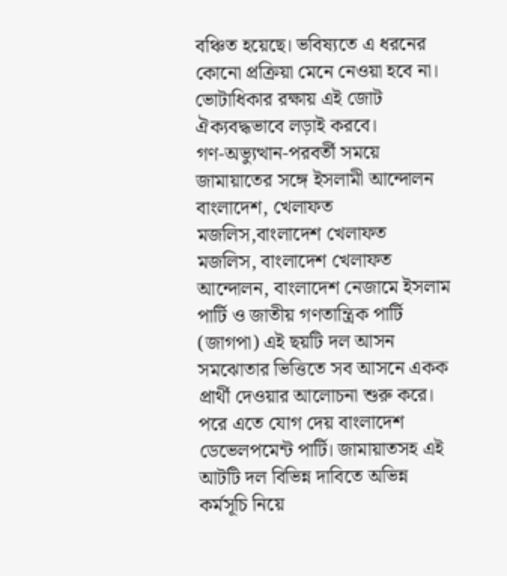বঞ্চিত হয়েছে। ভবিষ্যতে এ ধরনের কোনো প্রক্রিয়া মেনে নেওয়া হবে না। ভোটাধিকার রক্ষায় এই জোট ঐক্যবদ্ধভাবে লড়াই করবে।
গণ-অভ্যুত্থান-পরবর্তী সময়ে জামায়াতের সঙ্গে ইসলামী আন্দোলন বাংলাদেশ, খেলাফত মজলিস,বাংলাদেশ খেলাফত মজলিস, বাংলাদেশ খেলাফত আন্দোলন, বাংলাদেশ নেজামে ইসলাম পার্টি ও জাতীয় গণতান্ত্রিক পার্টি (জাগপা) এই ছয়টি দল আসন সমঝোতার ভিত্তিতে সব আসনে একক প্রার্থী দেওয়ার আলোচনা শুরু করে। পরে এতে যোগ দেয় বাংলাদেশ ডেভেলপমেন্ট পার্টি। জামায়াতসহ এই আটটি দল বিভিন্ন দাবিতে অভিন্ন কর্মসূচি নিয়ে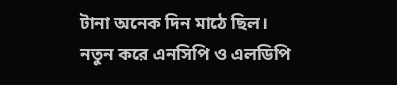টানা অনেক দিন মাঠে ছিল।
নতুন করে এনসিপি ও এলডিপি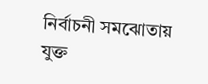নির্বাচনী সমঝোতায় যুক্ত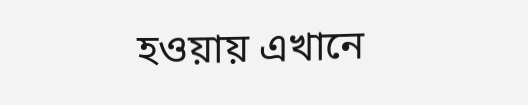হওয়ায় এখানে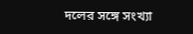দলের সঙ্গে সংখ্যা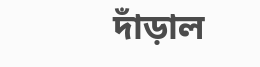দাঁড়াল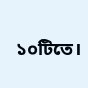১০টিতে।